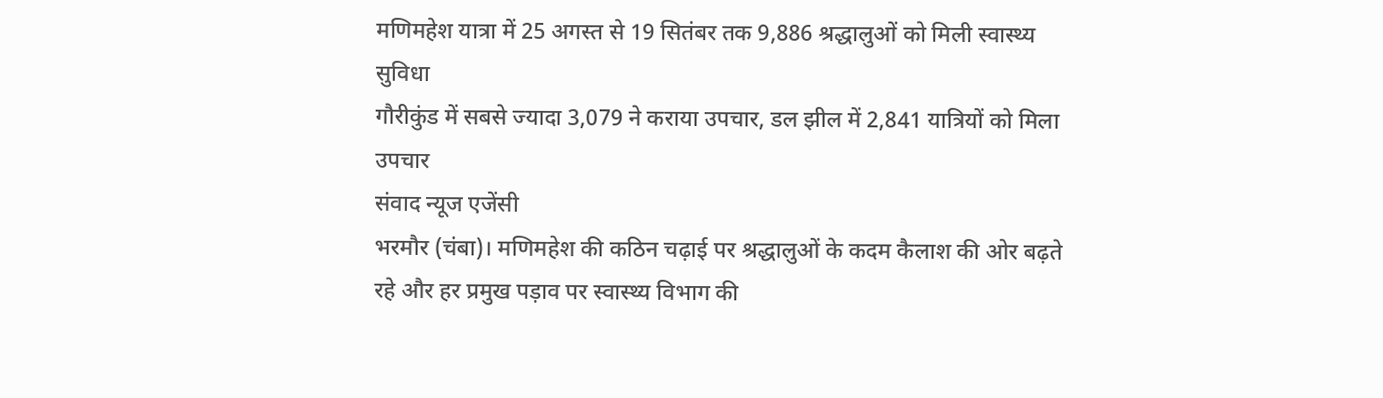मणिमहेश यात्रा में 25 अगस्त से 19 सितंबर तक 9,886 श्रद्धालुओं को मिली स्वास्थ्य सुविधा
गौरीकुंड में सबसे ज्यादा 3,079 ने कराया उपचार, डल झील में 2,841 यात्रियों को मिला उपचार
संवाद न्यूज एजेंसी
भरमौर (चंबा)। मणिमहेश की कठिन चढ़ाई पर श्रद्धालुओं के कदम कैलाश की ओर बढ़ते रहे और हर प्रमुख पड़ाव पर स्वास्थ्य विभाग की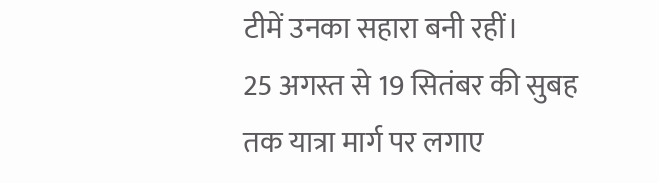टीमें उनका सहारा बनी रहीं।
25 अगस्त से 19 सितंबर की सुबह तक यात्रा मार्ग पर लगाए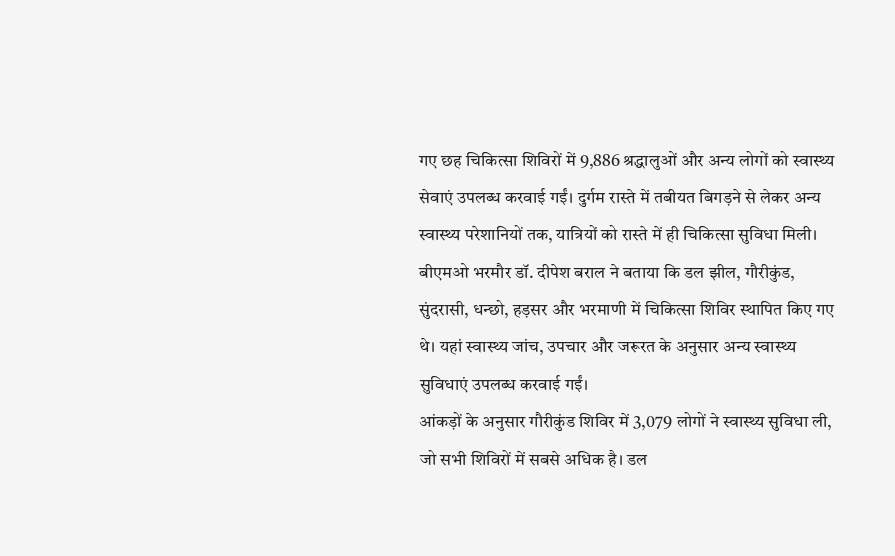गए छह चिकित्सा शिविरों में 9,886 श्रद्धालुओं और अन्य लोगों को स्वास्थ्य सेवाएं उपलब्ध करवाई गईं। दुर्गम रास्ते में तबीयत बिगड़ने से लेकर अन्य स्वास्थ्य परेशानियों तक, यात्रियों को रास्ते में ही चिकित्सा सुविधा मिली।
बीएमओ भरमौर डॉ. दीपेश बराल ने बताया कि डल झील, गौरीकुंड, सुंदरासी, धन्छो, हड़सर और भरमाणी में चिकित्सा शिविर स्थापित किए गए थे। यहां स्वास्थ्य जांच, उपचार और जरूरत के अनुसार अन्य स्वास्थ्य सुविधाएं उपलब्ध करवाई गईं।
आंकड़ों के अनुसार गौरीकुंड शिविर में 3,079 लोगों ने स्वास्थ्य सुविधा ली, जो सभी शिविरों में सबसे अधिक है। डल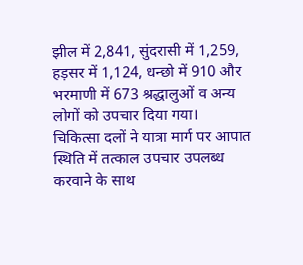झील में 2,841, सुंदरासी में 1,259, हड़सर में 1,124, धन्छो में 910 और भरमाणी में 673 श्रद्धालुओं व अन्य लोगों को उपचार दिया गया।
चिकित्सा दलों ने यात्रा मार्ग पर आपात स्थिति में तत्काल उपचार उपलब्ध करवाने के साथ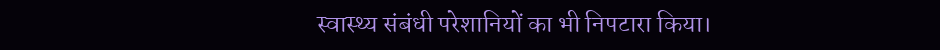स्वास्थ्य संबंधी परेशानियों का भी निपटारा किया।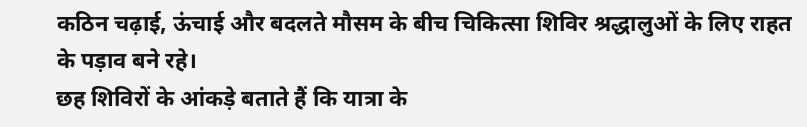कठिन चढ़ाई, ऊंचाई और बदलते मौसम के बीच चिकित्सा शिविर श्रद्धालुओं के लिए राहत के पड़ाव बने रहे।
छह शिविरों के आंकड़े बताते हैं कि यात्रा के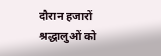दौरान हजारों श्रद्धालुओं को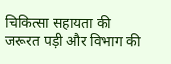चिकित्सा सहायता की जरूरत पड़ी और विभाग की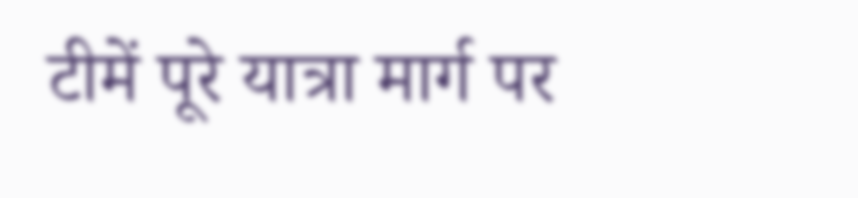टीमें पूरे यात्रा मार्ग पर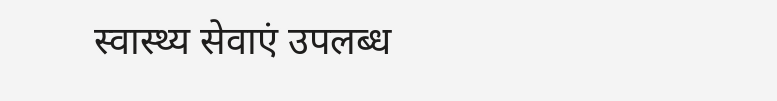स्वास्थ्य सेवाएं उपलब्ध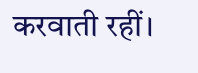करवाती रहीं।